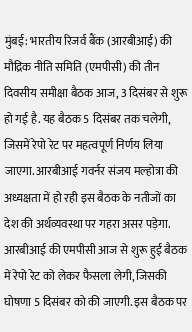मुंबई: भारतीय रिजर्व बैंक (आरबीआई) की मौद्रिक नीति समिति (एमपीसी) की तीन दिवसीय समीक्षा बैठक आज, 3 दिसंबर से शुरू हो गई है. यह बैठक 5 दिसंबर तक चलेगी, जिसमें रेपो रेट पर महत्वपूर्ण निर्णय लिया जाएगा. आरबीआई गवर्नर संजय मल्होत्रा की अध्यक्षता में हो रही इस बैठक के नतीजों का देश की अर्थव्यवस्था पर गहरा असर पड़ेगा.
आरबीआई की एमपीसी आज से शुरू हुई बैठक में रेपो रेट को लेकर फैसला लेगी, जिसकी घोषणा 5 दिसंबर को की जाएगी. इस बैठक पर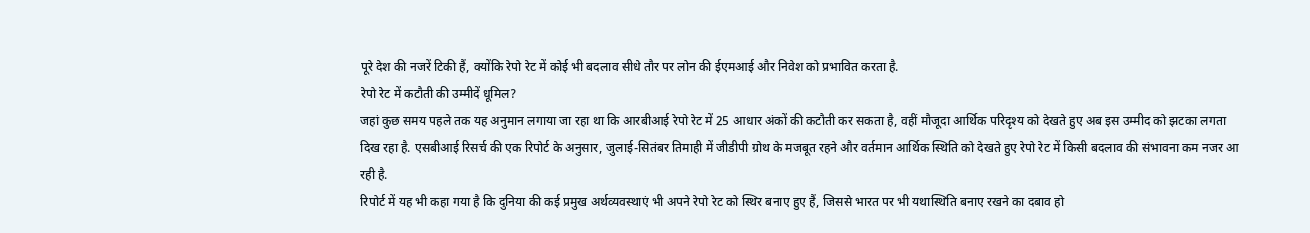पूरे देश की नजरें टिकी हैं, क्योंकि रेपो रेट में कोई भी बदलाव सीधे तौर पर लोन की ईएमआई और निवेश को प्रभावित करता है.
रेपो रेट में कटौती की उम्मीदें धूमिल?
जहां कुछ समय पहले तक यह अनुमान लगाया जा रहा था कि आरबीआई रेपो रेट में 25 आधार अंकों की कटौती कर सकता है, वहीं मौजूदा आर्थिक परिदृश्य को देखते हुए अब इस उम्मीद को झटका लगता दिख रहा है. एसबीआई रिसर्च की एक रिपोर्ट के अनुसार, जुलाई-सितंबर तिमाही में जीडीपी ग्रोथ के मजबूत रहने और वर्तमान आर्थिक स्थिति को देखते हुए रेपो रेट में किसी बदलाव की संभावना कम नजर आ रही है.
रिपोर्ट में यह भी कहा गया है कि दुनिया की कई प्रमुख अर्थव्यवस्थाएं भी अपने रेपो रेट को स्थिर बनाए हुए हैं, जिससे भारत पर भी यथास्थिति बनाए रखने का दबाव हो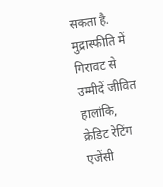सकता है.
मुद्रास्फीति में गिरावट से उम्मीदें जीवित
हालांकि, क्रेडिट रेटिंग एजेंसी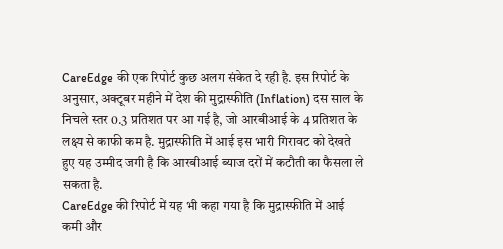CareEdge की एक रिपोर्ट कुछ अलग संकेत दे रही है. इस रिपोर्ट के अनुसार, अक्टूबर महीने में देश की मुद्रास्फीति (Inflation) दस साल के निचले स्तर 0.3 प्रतिशत पर आ गई है, जो आरबीआई के 4 प्रतिशत के लक्ष्य से काफी कम है. मुद्रास्फीति में आई इस भारी गिरावट को देखते हुए यह उम्मीद जगी है कि आरबीआई ब्याज दरों में कटौती का फैसला ले सकता है.
CareEdge की रिपोर्ट में यह भी कहा गया है कि मुद्रास्फीति में आई कमी और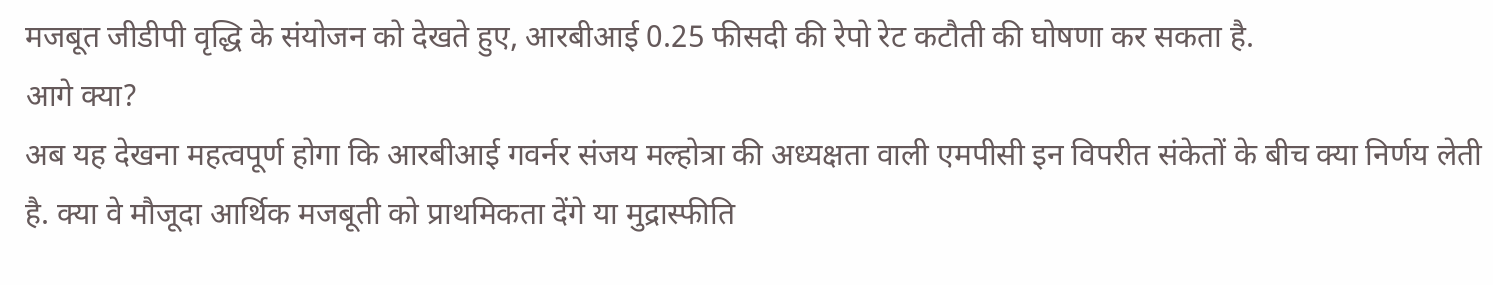मजबूत जीडीपी वृद्धि के संयोजन को देखते हुए, आरबीआई 0.25 फीसदी की रेपो रेट कटौती की घोषणा कर सकता है.
आगे क्या?
अब यह देखना महत्वपूर्ण होगा कि आरबीआई गवर्नर संजय मल्होत्रा की अध्यक्षता वाली एमपीसी इन विपरीत संकेतों के बीच क्या निर्णय लेती है. क्या वे मौजूदा आर्थिक मजबूती को प्राथमिकता देंगे या मुद्रास्फीति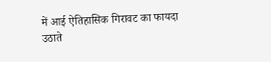में आई ऐतिहासिक गिरावट का फायदा उठाते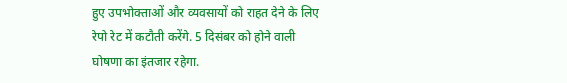हुए उपभोक्ताओं और व्यवसायों को राहत देने के लिए रेपो रेट में कटौती करेंगे. 5 दिसंबर को होने वाली घोषणा का इंतजार रहेगा.